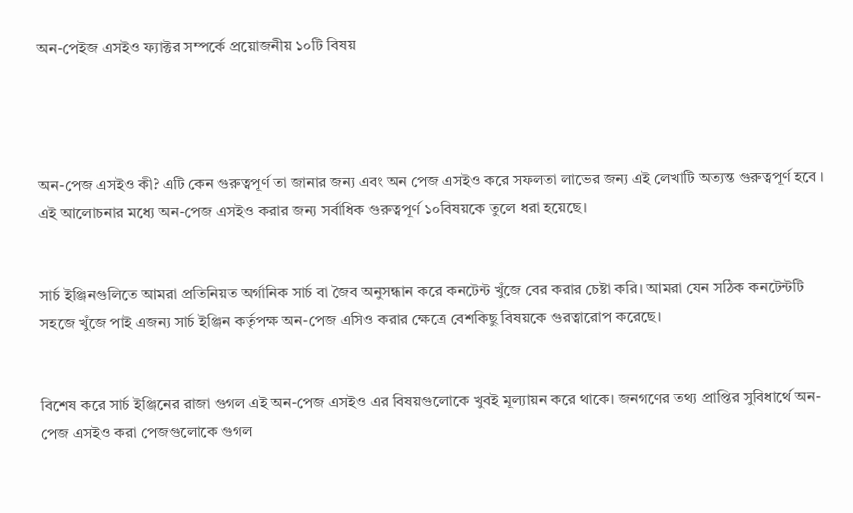অন-পেইজ এসইও ফ্যাক্টর সম্পর্কে প্রয়োজনীয় ১০টি বিষয়




অন-পেজ এসইও কী? এটি কেন গুরুত্বপূর্ণ তা জানার জন্য এবং অন পেজ এসইও করে সফলতা লাভের জন্য এই লেখাটি অত্যন্ত গুরুত্বপূর্ণ হবে । এই আলোচনার মধ্যে অন-পেজ এসইও করার জন্য সর্বাধিক গুরুত্বপূর্ণ ১০বিষয়কে তুলে ধরা হয়েছে।


সার্চ ইঞ্জিনগুলিতে আমরা প্রতিনিয়ত অর্গানিক সার্চ বা জৈব অনুসন্ধান করে কনটেন্ট খুঁজে বের করার চেষ্টা করি। আমরা যেন সঠিক কনটেন্টটি সহজে খুঁজে পাই এজন্য সার্চ ইঞ্জিন কর্তৃপক্ষ অন-পেজ এসিও করার ক্ষেত্রে বেশকিছু বিষয়কে গুরত্বারোপ করেছে।


বিশেষ করে সার্চ ইঞ্জিনের রাজা গুগল এই অন-পেজ এসইও এর বিষয়গুলোকে খুবই মূল্যায়ন করে থাকে। জনগণের তথ্য প্রাপ্তির সুবিধার্থে অন-পেজ এসইও করা পেজগুলোকে গুগল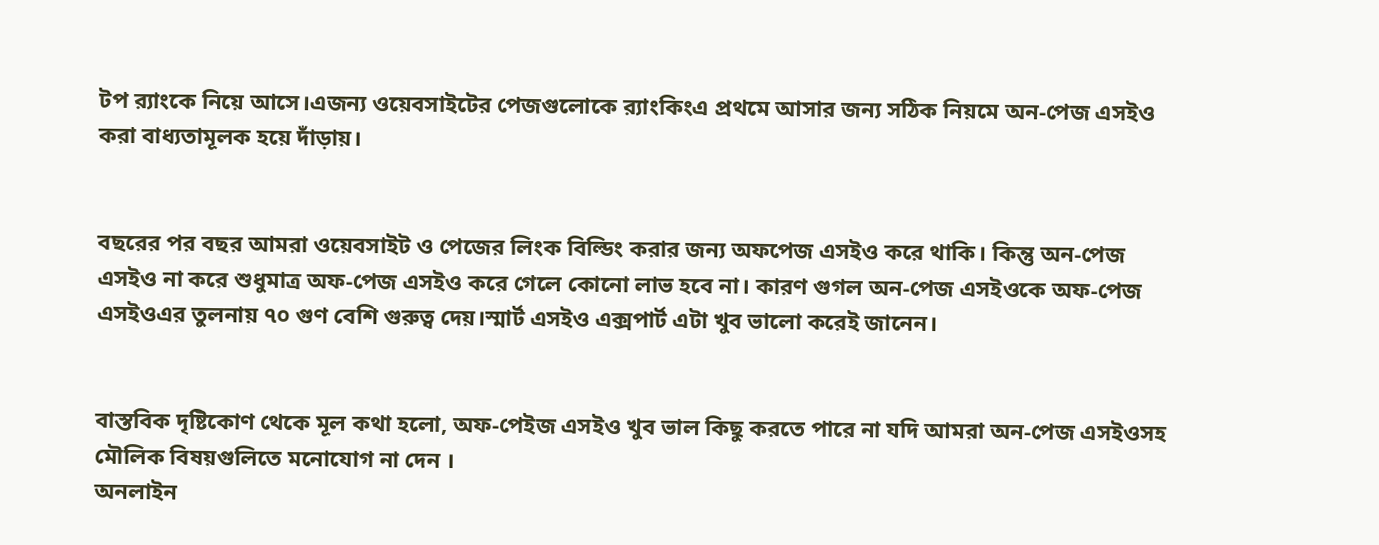টপ র‌্যাংকে নিয়ে আসে।এজন্য ওয়েবসাইটের পেজগুলোকে র‌্যাংকিংএ প্রথমে আসার জন্য সঠিক নিয়মে অন-পেজ এসইও করা বাধ্যতামূলক হয়ে দাঁড়ায়।


বছরের পর বছর আমরা ওয়েবসাইট ও পেজের লিংক বিল্ডিং করার জন্য অফপেজ এসইও করে থাকি। কিন্তু অন-পেজ এসইও না করে শুধুমাত্র অফ-পেজ এসইও করে গেলে কোনো লাভ হবে না। কারণ গুগল অন-পেজ এসইওকে অফ-পেজ এসইওএর তুলনায় ৭০ গুণ বেশি গুরুত্ব দেয়।স্মার্ট এসইও এক্সপার্ট এটা খুব ভালো করেই জানেন।


বাস্তবিক দৃষ্টিকোণ থেকে মূল কথা হলো, অফ-পেইজ এসইও খুব ভাল কিছু করতে পারে না যদি আমরা অন-পেজ এসইওসহ মৌলিক বিষয়গুলিতে মনোযোগ না দেন ।
অনলাইন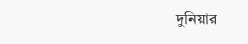দুনিয়ার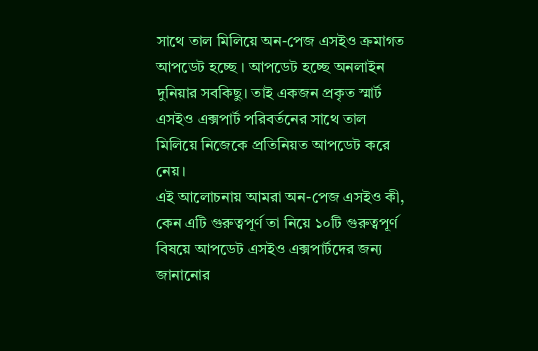সাথে তাল মিলিয়ে অন-পেজ এসইও ক্রমাগত আপডেট হচ্ছে । আপডেট হচ্ছে অনলাইন দুনিয়ার সবকিছু। তাই একজন প্রকৃত স্মার্ট এসইও এক্সপার্ট পরিবর্তনের সাথে তাল মিলিয়ে নিজেকে প্রতিনিয়ত আপডেট করে নেয়।
এই আলোচনায় আমরা অন-পেজ এসইও কী, কেন এটি গুরুত্বপূর্ণ তা নিয়ে ১০টি গুরুত্বপূর্ণ বিষয়ে আপডেট এসইও এক্সপার্টদের জন্য জানানোর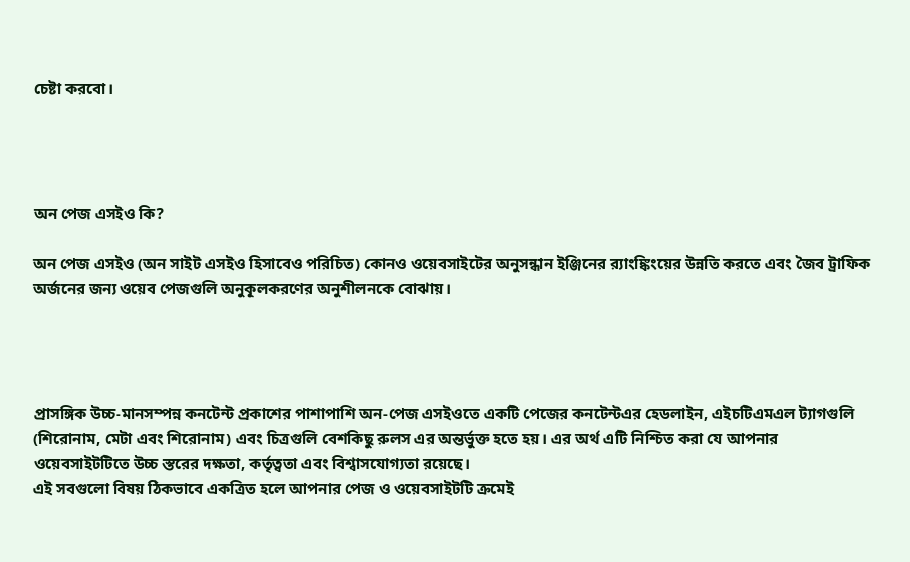চেষ্টা করবো।




অন পেজ এসইও কি?

অন পেজ এসইও (অন সাইট এসইও হিসাবেও পরিচিত) কোনও ওয়েবসাইটের অনুসন্ধান ইঞ্জিনের র‌্যাংঙ্কিংয়ের উন্নতি করতে এবং জৈব ট্রাফিক অর্জনের জন্য ওয়েব পেজগুলি অনুকূলকরণের অনুশীলনকে বোঝায়।




প্রাসঙ্গিক উচ্চ-মানসম্পন্ন কনটেন্ট প্রকাশের পাশাপাশি অন-পেজ এসইওতে একটি পেজের কনটেন্টএর হেডলাইন, এইচটিএমএল ট্যাগগুলি (শিরোনাম, মেটা এবং শিরোনাম) এবং চিত্রগুলি বেশকিছু রুলস এর অন্তর্ভুক্ত হতে হয়। এর অর্থ এটি নিশ্চিত করা যে আপনার ওয়েবসাইটটিতে উচ্চ স্তরের দক্ষতা, কর্তৃত্বতা এবং বিশ্বাসযোগ্যতা রয়েছে।
এই সবগুলো বিষয় ঠিকভাবে একত্রিত হলে আপনার পেজ ও ওয়েবসাইটটি ক্রমেই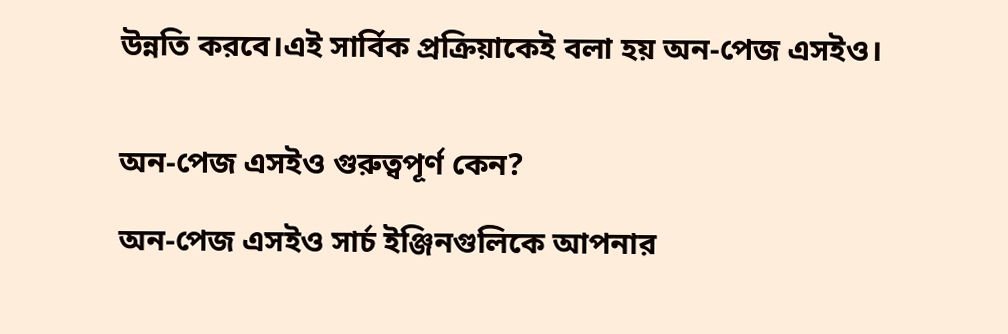উন্নতি করবে।এই সার্বিক প্রক্রিয়াকেই বলা হয় অন-পেজ এসইও।


অন-পেজ এসইও গুরুত্বপূর্ণ কেন?

অন-পেজ এসইও সার্চ ইঞ্জিনগুলিকে আপনার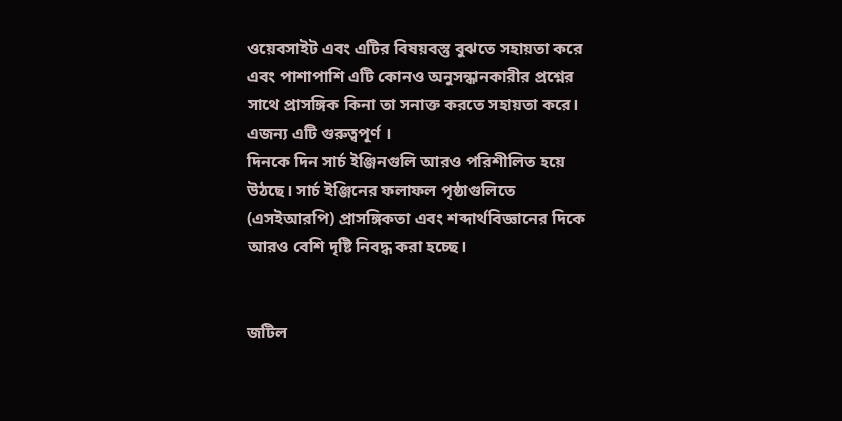ওয়েবসাইট এবং এটির বিষয়বস্তু বুঝতে সহায়তা করে এবং পাশাপাশি এটি কোনও অনুসন্ধানকারীর প্রশ্নের সাথে প্রাসঙ্গিক কিনা তা সনাক্ত করতে সহায়তা করে। এজন্য এটি গুরুত্বপূর্ণ ।
দিনকে দিন সার্চ ইঞ্জিনগুলি আরও পরিশীলিত হয়ে উঠছে। সার্চ ইঞ্জিনের ফলাফল পৃষ্ঠাগুলিতে (এসইআরপি) প্রাসঙ্গিকতা এবং শব্দার্থবিজ্ঞানের দিকে আরও বেশি দৃষ্টি নিবদ্ধ করা হচ্ছে।


জটিল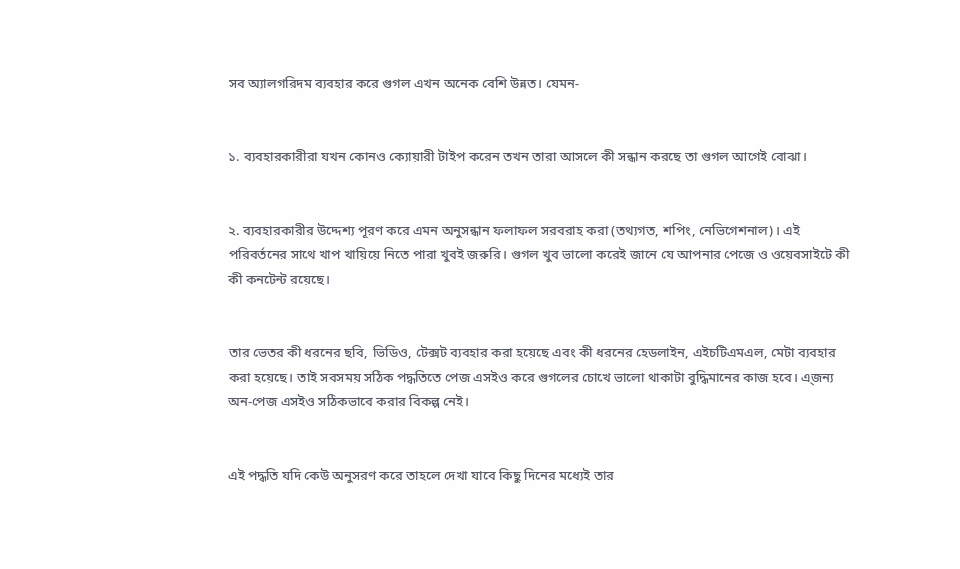সব অ্যালগরিদম ব্যবহার করে গুগল এখন অনেক বেশি উন্নত। যেমন-


১. ব্যবহারকারীরা যখন কোনও ক্যোয়ারী টাইপ করেন তখন তারা আসলে কী সন্ধান করছে তা গুগল আগেই বোঝা।


২. ব্যবহারকারীর উদ্দেশ্য পূরণ করে এমন অনুসন্ধান ফলাফল সরবরাহ করা (তথ্যগত, শপিং, নেভিগেশনাল)। এই পরিবর্তনের সাথে খাপ খায়িয়ে নিতে পারা খুবই জরুরি। গুগল খুব ভালো করেই জানে যে আপনার পেজে ও ওয়েবসাইটে কী কী কনটেন্ট রয়েছে।


তার ভেতর কী ধরনের ছবি, ভিডিও, টেক্সট ব্যবহার করা হয়েছে এবং কী ধরনের হেডলাইন, এইচটিএমএল, মেটা ব্যবহার করা হয়েছে। তাই সবসময় সঠিক পদ্ধতিতে পেজ এসইও করে গুগলের চোখে ভালো থাকাটা বুদ্ধিমানের কাজ হবে। এ্জন্য অন-পেজ এসইও সঠিকভাবে করার বিকল্প নেই।


এই পদ্ধতি যদি কেউ অনুসরণ করে তাহলে দেখা যাবে কিছু দিনের মধ্যেই তার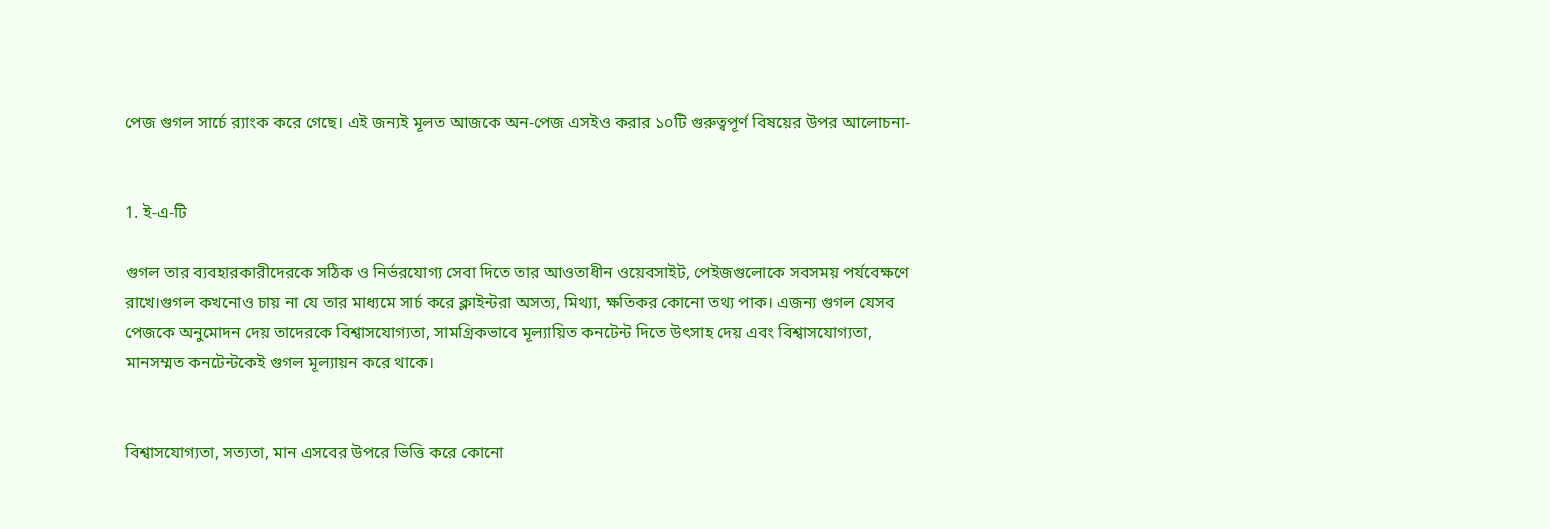পেজ গুগল সার্চে র‌্যাংক করে গেছে। এই জন্যই মূলত আজকে অন-পেজ এসইও করার ১০টি গুরুত্বপূর্ণ বিষয়ের উপর আলোচনা-


1. ই-এ-টি

গুগল তার ব্যবহারকারীদেরকে সঠিক ও নির্ভরযোগ্য সেবা দিতে তার আওতাধীন ওয়েবসাইট, পেইজগুলোকে সবসময় পর্যবেক্ষণে রাখে।গুগল কখনোও চায় না যে তার মাধ্যমে সার্চ করে ক্লাইন্টরা অসত্য, মিথ্যা, ক্ষতিকর কোনো তথ্য পাক। এজন্য গুগল যেসব পেজকে অনুমোদন দেয় তাদেরকে বিশ্বাসযোগ্যতা, সামগ্রিকভাবে মূল্যায়িত কনটেন্ট দিতে উৎসাহ দেয় এবং বিশ্বাসযোগ্যতা, মানসম্মত কনটেন্টকেই গুগল মূল্যায়ন করে থাকে।


বিশ্বাসযোগ্যতা, সত্যতা, মান এসবের উপরে ভিত্তি করে কোনো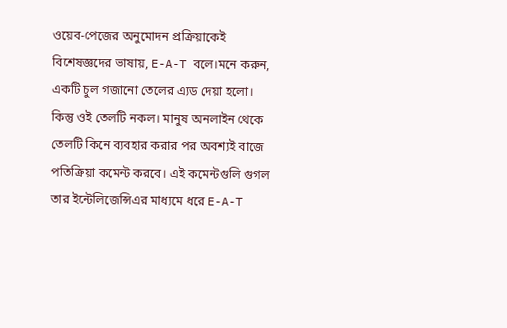ওয়েব-পেজের অনুমোদন প্রক্রিয়াকেই বিশেষজ্ঞদের ভাষায়, E-A-T বলে।মনে করুন, একটি চুল গজানো তেলের এ্যড দেয়া হলো। কিন্তু ওই তেলটি নকল। মানুষ অনলাইন থেকে তেলটি কিনে ব্যবহার করার পর অবশ্যই বাজে পতিক্রিয়া কমেন্ট করবে। এই কমেন্টগুলি গুগল তার ইন্টেলিজেন্সিএর মাধ্যমে ধরে E-A-T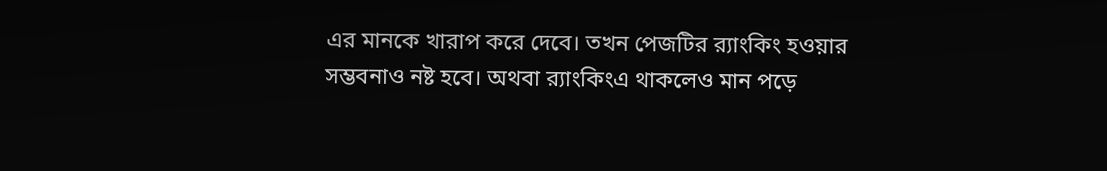এর মানকে খারাপ করে দেবে। তখন পেজটির র‌্যাংকিং হওয়ার সম্ভবনাও নষ্ট হবে। অথবা র‌্যাংকিংএ থাকলেও মান পড়ে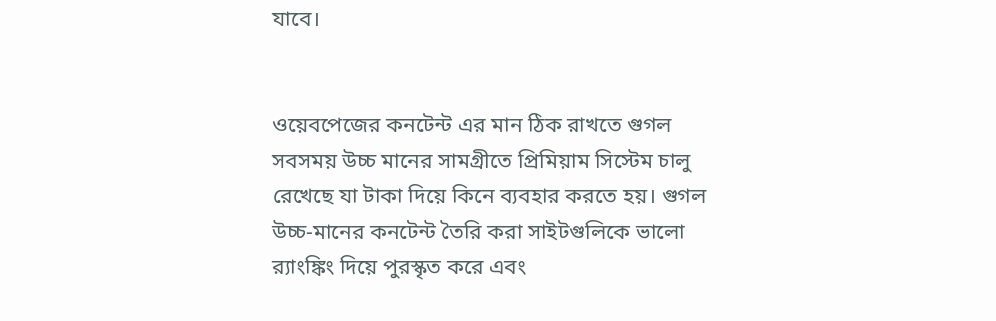যাবে।


ওয়েবপেজের কনটেন্ট এর মান ঠিক রাখতে গুগল সবসময় উচ্চ মানের সামগ্রীতে প্রিমিয়াম সিস্টেম চালু রেখেছে যা টাকা দিয়ে কিনে ব্যবহার করতে হয়। গুগল উচ্চ-মানের কনটেন্ট তৈরি করা সাইটগুলিকে ভালো র‌্যাংঙ্কিং দিয়ে পুরস্কৃত করে এবং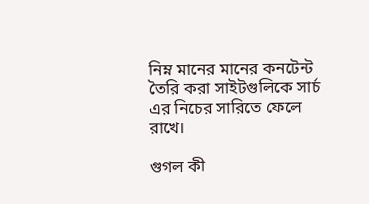নিম্ন মানের মানের কনটেন্ট তৈরি করা সাইটগুলিকে সার্চ এর নিচের সারিতে ফেলে রাখে।

গুগল কী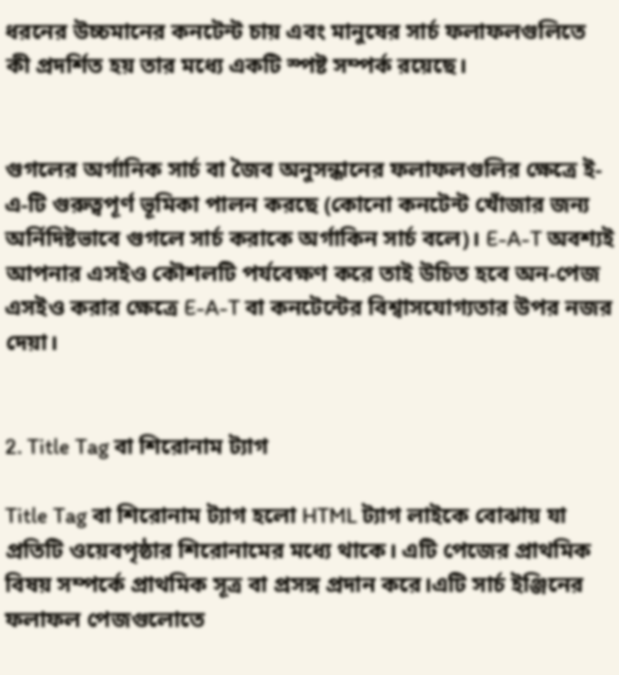ধরনের উচ্চমানের কনটেন্ট চায় এবং মানুষের সার্চ ফলাফলগুলিতে কী প্রদর্শিত হয় তার মধ্যে একটি স্পষ্ট সম্পর্ক রয়েছে।


গুগলের অর্গানিক সার্চ বা জৈব অনুসন্ধানের ফলাফলগুলির ক্ষেত্রে ই-এ-টি গুরুত্বপূর্ণ ভূমিকা পালন করছে (কোনো কনটেন্ট খোঁজার জন্য অর্নিদিষ্টভাবে গুগলে সার্চ করাকে অর্গাকিন সার্চ বলে)। E-A-T অবশ্যই আপনার এসইও কৌশলটি পর্যবেক্ষণ করে তাই উচিত হবে অন-পেজ এসইও করার ক্ষেত্রে E-A-T বা কনটেন্টের বিশ্বাসযোগ্যতার উপর নজর দেয়া।


2. Title Tag বা শিরোনাম ট্যাগ

Title Tag বা শিরোনাম ট্যাগ হলো HTML ট্যাগ লাইকে বোঝায় যা প্রতিটি ওয়েবপৃষ্ঠার শিরোনামের মধ্যে থাকে। এটি পেজের প্রাথমিক বিষয় সম্পর্কে প্রাথমিক সূত্র বা প্রসঙ্গ প্রদান করে।এটি সার্চ ইঞ্জিনের ফলাফল পেজগুলোতে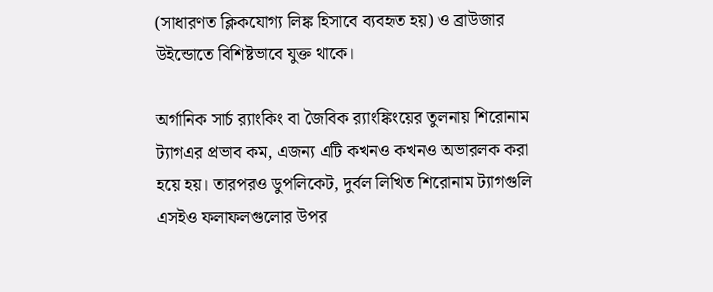(সাধারণত ক্লিকযোগ্য লিঙ্ক হিসাবে ব্যবহৃত হয়) ও ব্রাউজার উইন্ডোতে বিশিষ্টভাবে যুক্ত থাকে।

অর্গানিক সার্চ র‌্যাংকিং বা জৈবিক র‌্যাংঙ্কিংয়ের তুলনায় শিরোনাম ট্যাগএর প্রভাব কম, এজন্য এটি কখনও কখনও অভারলক করা হয়ে হয়। তারপরও ডুপলিকেট, দুর্বল লিখিত শিরোনাম ট্যাগগুলি এসইও ফলাফলগুলোর উপর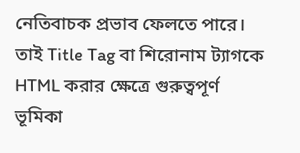নেতিবাচক প্রভাব ফেলতে পারে। তাই Title Tag বা শিরোনাম ট্যাগকে HTML করার ক্ষেত্রে গুরুত্বপূর্ণ ভূমিকা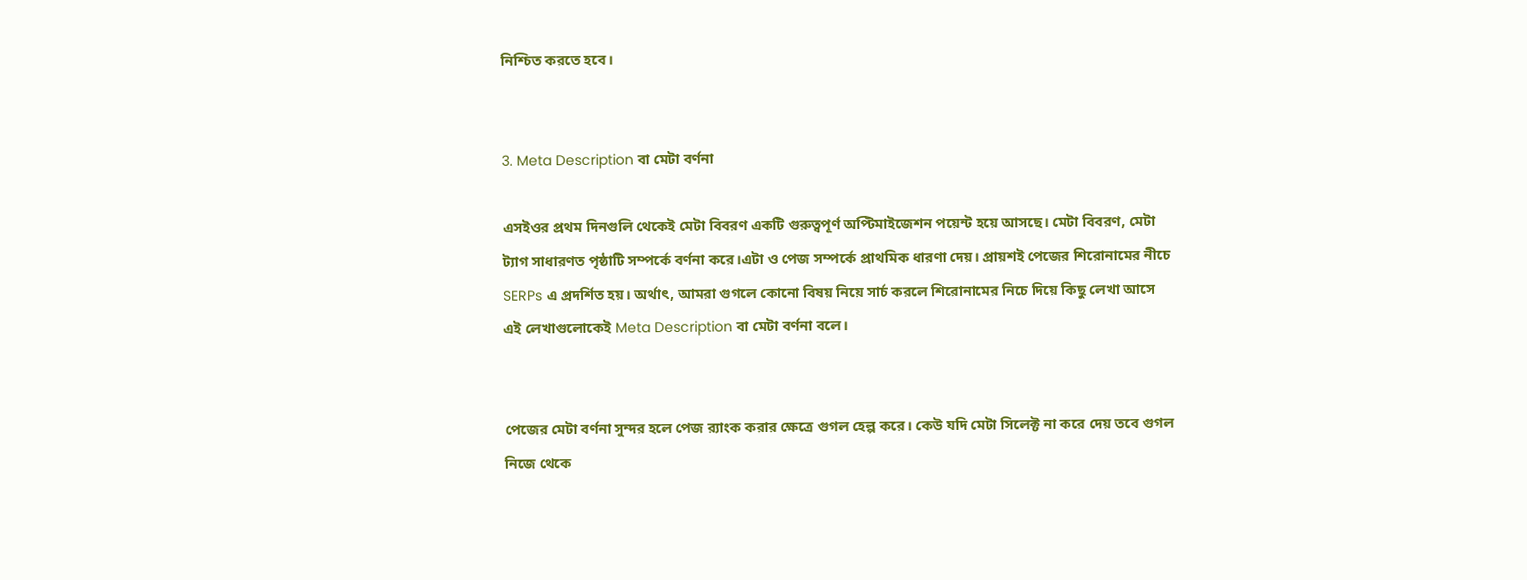নিশ্চিত করতে হবে।


3. Meta Description বা মেটা বর্ণনা

এসইওর প্রথম দিনগুলি থেকেই মেটা বিবরণ একটি গুরুত্বপূর্ণ অপ্টিমাইজেশন পয়েন্ট হয়ে আসছে। মেটা বিবরণ, মেটা ট্যাগ সাধারণত পৃষ্ঠাটি সম্পর্কে বর্ণনা করে।এটা ও পেজ সম্পর্কে প্রাথমিক ধারণা দেয়। প্রায়শই পেজের শিরোনামের নীচে SERPs এ প্রদর্শিত হয়। অর্থাৎ, আমরা গুগলে কোনো বিষয় নিয়ে সার্চ করলে শিরোনামের নিচে দিয়ে কিছু লেখা আসে এই লেখাগুলোকেই Meta Description বা মেটা বর্ণনা বলে।


পেজের মেটা বর্ণনা সুন্দর হলে পেজ র‌্যাংক করার ক্ষেত্রে গুগল হেল্প করে। কেউ যদি মেটা সিলেক্ট না করে দেয় তবে গুগল নিজে থেকে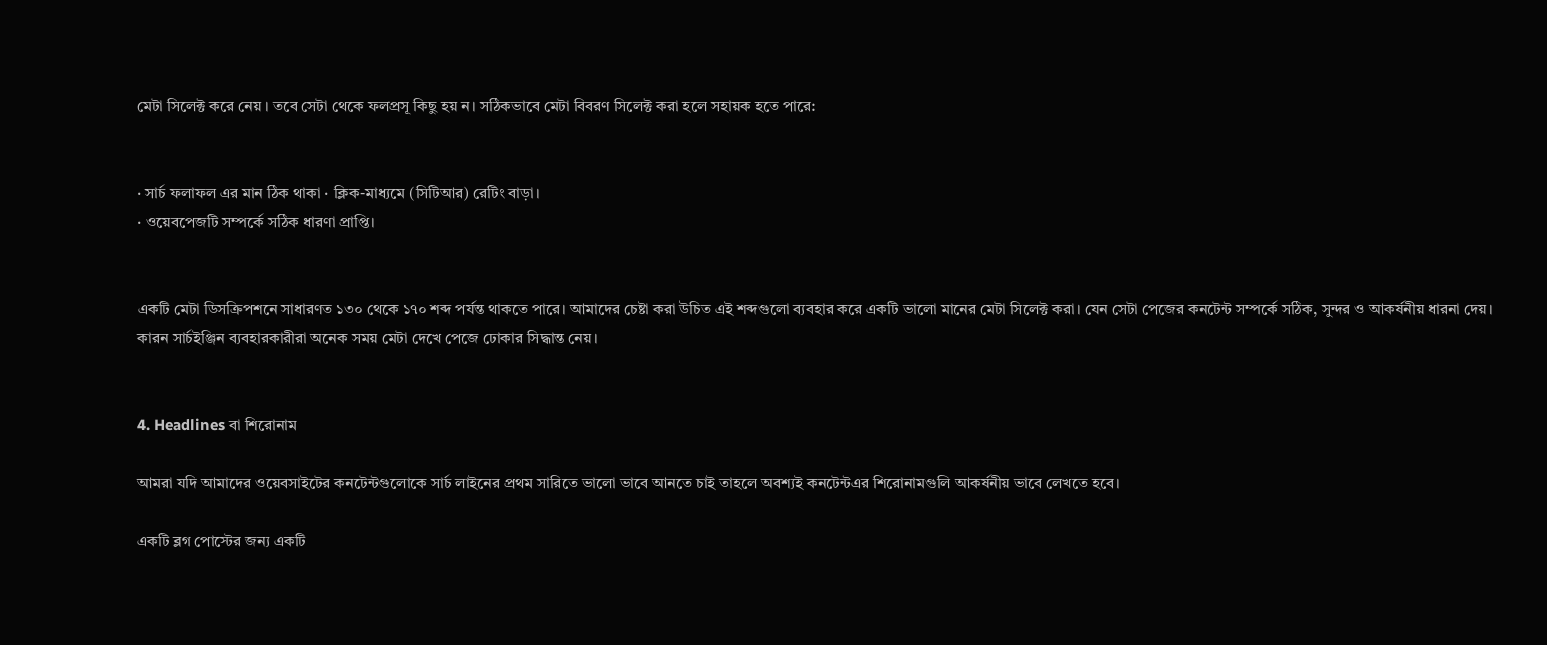মেটা সিলেক্ট করে নেয় । তবে সেটা থেকে ফলপ্রসূ কিছু হয় ন। সঠিকভাবে মেটা বিবরণ সিলেক্ট করা হলে সহায়ক হতে পারে:


· সার্চ ফলাফল এর মান ঠিক থাকা · ক্লিক-মাধ্যমে (সিটিআর) রেটিং বাড়া।
· ওয়েবপেজটি সম্পর্কে সঠিক ধারণা প্রাপ্তি।


একটি মেটা ডিসক্রিপশনে সাধারণত ১৩০ থেকে ১৭০ শব্দ পর্যন্ত থাকতে পারে। আমাদের চেষ্টা করা উচিত এই শব্দগুলো ব্যবহার করে একটি ভালো মানের মেটা সিলেক্ট করা। যেন সেটা পেজের কনটেন্ট সম্পর্কে সঠিক, সুন্দর ও আকর্ষনীয় ধারনা দেয়। কারন সার্চইঞ্জিন ব্যবহারকারীরা অনেক সময় মেটা দেখে পেজে ঢোকার সিদ্ধান্ত নেয়।


4. Headlines বা শিরোনাম

আমরা যদি আমাদের ওয়েবসাইটের কনটেন্টগুলোকে সার্চ লাইনের প্রথম সারিতে ভালো ভাবে আনতে চাই তাহলে অবশ্যই কনটেন্টএর শিরোনামগুলি আকর্ষনীয় ভাবে লেখতে হবে।

একটি ব্লগ পোস্টের জন্য একটি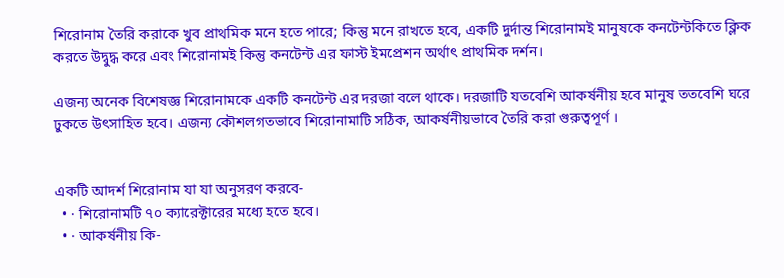শিরোনাম তৈরি করাকে খুব প্রাথমিক মনে হতে পারে; কিন্তু মনে রাখতে হবে, একটি দুর্দান্ত শিরোনামই মানুষকে কনটেন্টকিতে ক্লিক করতে উদ্বুদ্ধ করে এবং শিরোনামই কিন্তু কনটেন্ট এর ফাস্ট ইমপ্রেশন অর্থাৎ প্রাথমিক দর্শন।

এজন্য অনেক বিশেষজ্ঞ শিরোনামকে একটি কনটেন্ট এর দরজা বলে থাকে। দরজাটি যতবেশি আকর্ষনীয় হবে মানুষ ততবেশি ঘরে ঢুকতে উৎসাহিত হবে। এজন্য কৌশলগতভাবে শিরোনামাটি সঠিক, আকর্ষনীয়ভাবে তৈরি করা গুরুত্বপূর্ণ ।


একটি আদর্শ শিরোনাম যা যা অনুসরণ করবে-
  • · শিরোনামটি ৭০ ক্যারেক্টারের মধ্যে হতে হবে।
  • · আকর্ষনীয় কি-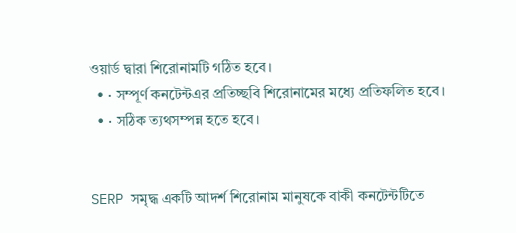ওয়ার্ড দ্বারা শিরোনামটি গঠিত হবে।
  • · সম্পূর্ণ কনটেন্টএর প্রতিচ্ছবি শিরোনামের মধ্যে প্রতিফলিত হবে।
  • · সঠিক ত্যথসম্পন্ন হতে হবে।


SERP সমৃদ্ধ একটি আদর্শ শিরোনাম মানুষকে বাকী কনটেন্টটিতে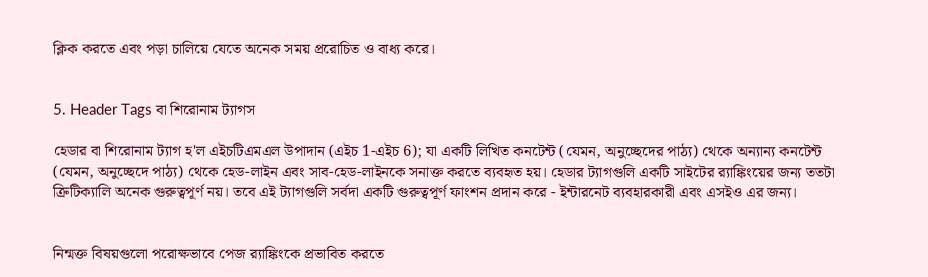ক্লিক করতে এবং পড়া চালিয়ে যেতে অনেক সময় প্ররোচিত ও বাধ্য করে।


5. Header Tags বা শিরোনাম ট্যাগস

হেডার বা শিরোনাম ট্যাগ হ'ল এইচটিএমএল উপাদান (এইচ 1-এইচ 6); যা একটি লিখিত কনটেন্ট (যেমন, অনুচ্ছেদের পাঠ্য) থেকে অন্যান্য কনটেন্ট (যেমন, অনুচ্ছেদে পাঠ্য) থেকে হেড-লাইন এবং সাব-হেড-লাইনকে সনাক্ত করতে ব্যবহৃত হয়। হেডার ট্যাগগুলি একটি সাইটের র‌্যাঙ্কিংয়ের জন্য ততটা ক্রিটিক্যালি অনেক গুরুত্বপূর্ণ নয়। তবে এই ট্যাগগুলি সর্বদা একটি গুরুত্বপূর্ণ ফাংশন প্রদান করে - ইন্টারনেট ব্যবহারকারী এবং এসইও এর জন্য।


নিন্মক্ত বিষয়গুলো পরোক্ষভাবে পেজ র‌্যাঙ্কিংকে প্রভাবিত করতে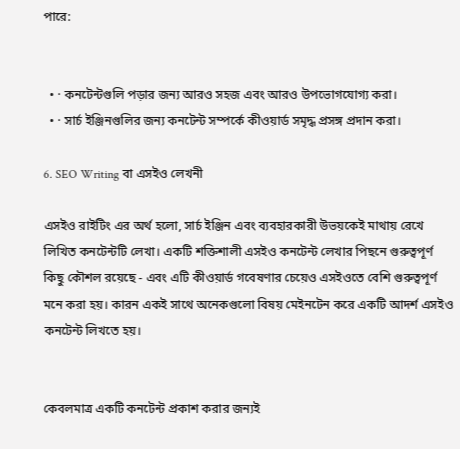পারে:


  • · কনটেন্টগুলি পড়ার জন্য আরও সহজ এবং আরও উপভোগযোগ্য করা।
  • · সার্চ ইঞ্জিনগুলির জন্য কনটেন্ট সম্পর্কে কীওয়ার্ড সমৃদ্ধ প্রসঙ্গ প্রদান করা।

6. SEO Writing বা এসইও লেখনী

এসইও রাইটিং এর অর্থ হলো, সার্চ ইঞ্জিন এবং ব্যবহারকারী উভয়কেই মাথায় রেখে লিখিত কনটেন্টটি লেখা। একটি শক্তিশালী এসইও কনটেন্ট লেখার পিছনে গুরুত্বপূর্ণ কিছু কৌশল রয়েছে - এবং এটি কীওয়ার্ড গবেষণার চেয়েও এসইওতে বেশি গুরুত্বপূর্ণ মনে করা হয়। কারন একই সাথে অনেকগুলো বিষয় মেইনটেন করে একটি আদর্শ এসইও কনটেন্ট লিখতে হয়।


কেবলমাত্র একটি কনটেন্ট প্রকাশ করার জন্যই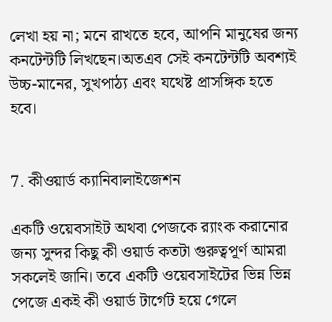লেখা হয় না; মনে রাখতে হবে, আপনি মানুষের জন্য কনটেন্টটি লিখছেন।অতএব সেই কনটেন্টটি অবশ্যই উচ্চ-মানের, সুখপাঠ্য এবং যথেষ্ট প্রাসঙ্গিক হতে হবে।


7. কীওয়ার্ড ক্যানিবালাইজেশন

একটি ওয়েবসাইট অথবা পেজকে র‌্যাংক করানোর জন্য সুন্দর কিছু কী ওয়ার্ড কতটা গুরুত্বপূর্ণ আমরা সকলেই জানি। তবে একটি ওয়েবসাইটের ভিন্ন ভিন্ন পেজে একই কী ওয়ার্ড টার্গেট হয়ে গেলে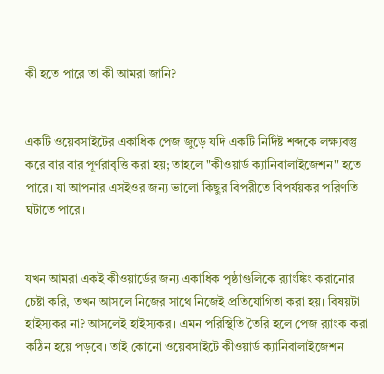কী হতে পারে তা কী আমরা জানি?


একটি ওয়েবসাইটের একাধিক পেজ জুড়ে যদি একটি নির্দিষ্ট শব্দকে লক্ষ্যবস্তু করে বার বার পূর্ণরাবৃত্তি করা হয়; তাহলে "কীওয়ার্ড ক্যানিবালাইজেশন" হতে পারে। যা আপনার এসইওর জন্য ভালো কিছুর বিপরীতে বিপর্যয়কর পরিণতি ঘটাতে পারে।


যখন আমরা একই কীওয়ার্ডের জন্য একাধিক পৃষ্ঠাগুলিকে র‌্যাংঙ্কিং করানোর চেষ্টা করি, তখন আসলে নিজের সাথে নিজেই প্রতিযোগিতা করা হয়। বিষয়টা হাইস্যকর না? আসলেই হাইস্যকর। এমন পরিস্থিতি তৈরি হলে পেজ র‌্যাংক করা কঠিন হয়ে পড়বে। তাই কোনো ওয়েবসাইটে কীওয়ার্ড ক্যানিবালাইজেশন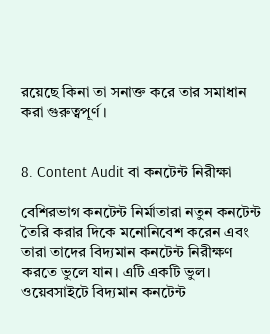রয়েছে কিনা তা সনাক্ত করে তার সমাধান করা গুরুত্বপূর্ণ ।


8. Content Audit বা কনটেন্ট নিরীক্ষা

বেশিরভাগ কনটেন্ট নির্মাতারা নতুন কনটেন্ট তৈরি করার দিকে মনোনিবেশ করেন এবং তারা তাদের বিদ্যমান কনটেন্ট নিরীক্ষণ করতে ভুলে যান। এটি একটি ভুল।
ওয়েবসাইটে বিদ্যমান কনটেন্ট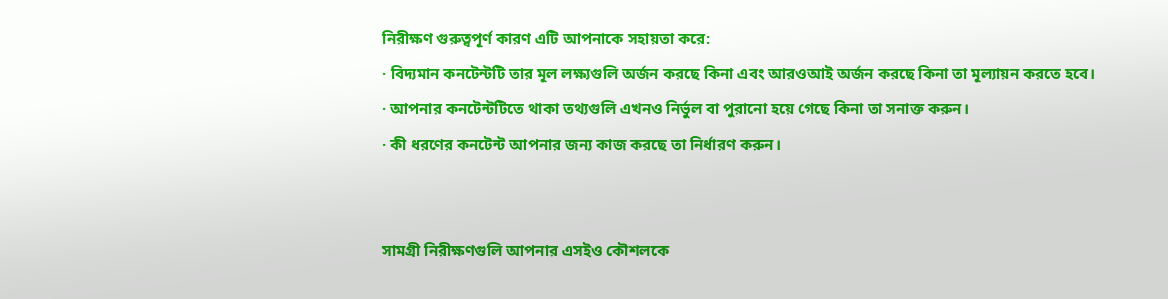নিরীক্ষণ গুরুত্বপূর্ণ কারণ এটি আপনাকে সহায়তা করে:
· বিদ্যমান কনটেন্টটি তার মূল লক্ষ্যগুলি অর্জন করছে কিনা এবং আরওআই অর্জন করছে কিনা তা মূল্যায়ন করতে হবে।
· আপনার কনটেন্টটিতে থাকা তথ্যগুলি এখনও নির্ভুল বা পুরানো হয়ে গেছে কিনা তা সনাক্ত করুন।
· কী ধরণের কনটেন্ট আপনার জন্য কাজ করছে তা নির্ধারণ করুন।


সামগ্রী নিরীক্ষণগুলি আপনার এসইও কৌশলকে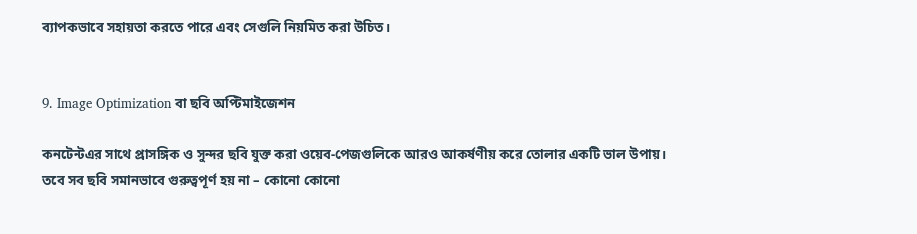ব্যাপকভাবে সহায়তা করতে পারে এবং সেগুলি নিয়মিত করা উচিত।


9. Image Optimization বা ছবি অপ্টিমাইজেশন

কনটেন্টএর সাথে প্রাসঙ্গিক ও সুন্দর ছবি যুক্ত করা ওয়েব-পেজগুলিকে আরও আকর্ষণীয় করে তোলার একটি ভাল উপায়। তবে সব ছবি সমানভাবে গুরুত্বপূর্ণ হয় না – কোনো কোনো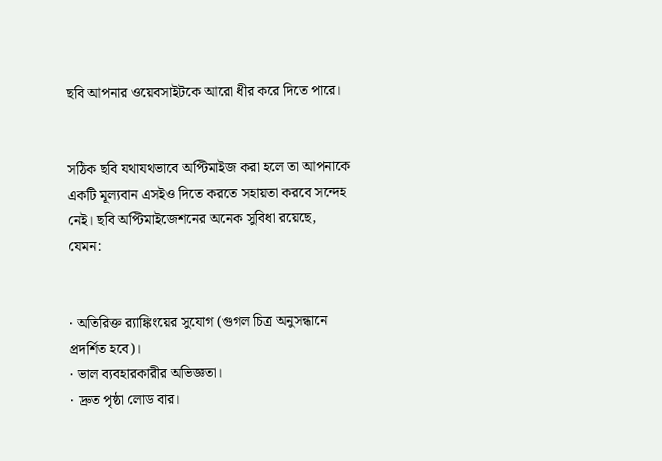ছবি আপনার ওয়েবসাইটকে আরো ধীর করে দিতে পারে।


সঠিক ছবি যথাযথভাবে অপ্টিমাইজ করা হলে তা আপনাকে একটি মূল্যবান এসইও দিতে করতে সহায়তা করবে সন্দেহ নেই। ছবি অপ্টিমাইজেশনের অনেক সুবিধা রয়েছে, যেমন:


· অতিরিক্ত র‌্যাঙ্কিংয়ের সুযোগ (গুগল চিত্র অনুসন্ধানে প্রদর্শিত হবে)।
· ভাল ব্যবহারকারীর অভিজ্ঞতা।
· দ্রুত পৃষ্ঠা লোড বার।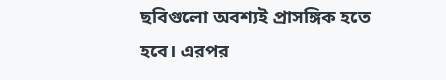ছবিগুলো অবশ্যই প্রাসঙ্গিক হতে হবে। এরপর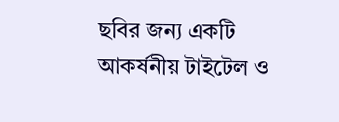ছবির জন্য একটি আকর্ষনীয় টাইটেল ও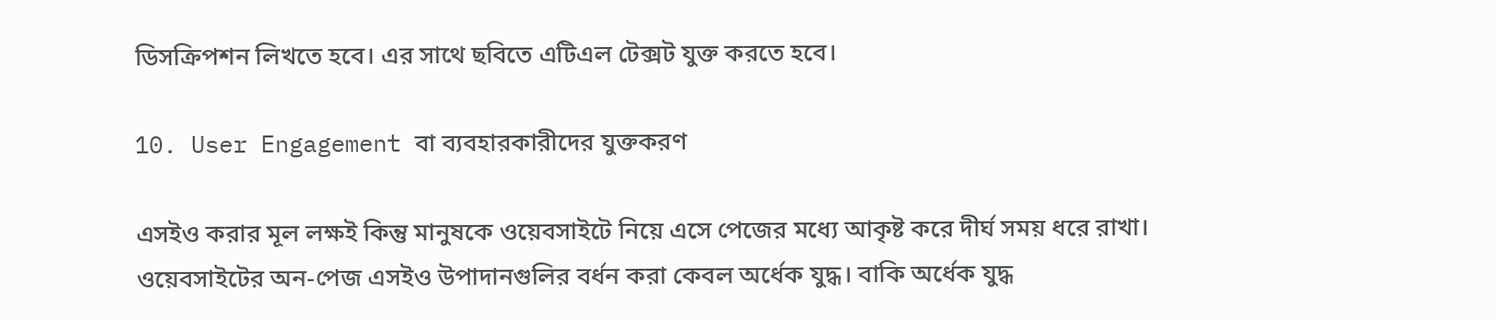ডিসক্রিপশন লিখতে হবে। এর সাথে ছবিতে এটিএল টেক্সট যুক্ত করতে হবে।

10. User Engagement বা ব্যবহারকারীদের যুক্তকরণ

এসইও করার মূল লক্ষই কিন্তু মানুষকে ওয়েবসাইটে নিয়ে এসে পেজের মধ্যে আকৃষ্ট করে দীর্ঘ সময় ধরে রাখা। ওয়েবসাইটের অন-পেজ এসইও উপাদানগুলির বর্ধন করা কেবল অর্ধেক যুদ্ধ। বাকি অর্ধেক যুদ্ধ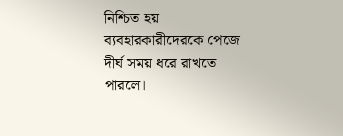নিশ্চিত হয় ব্যবহারকারীদেরকে পেজে দীর্ঘ সময় ধরে রাখতে পারলে।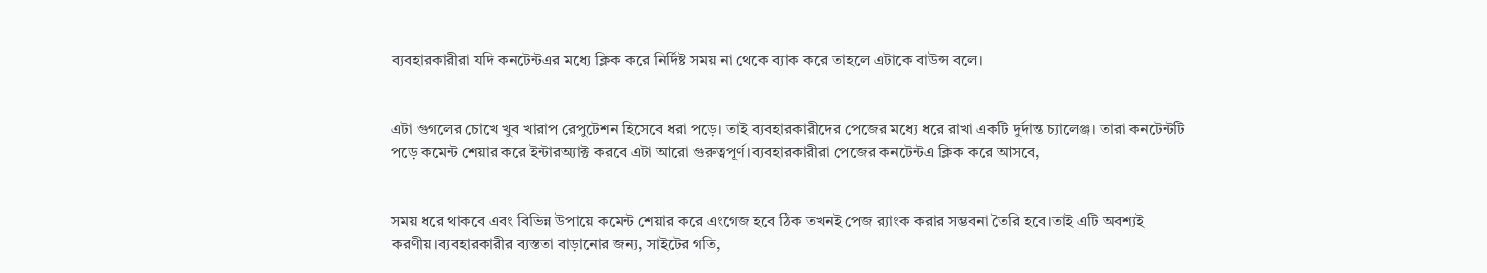ব্যবহারকারীরা যদি কনটেন্টএর মধ্যে ক্লিক করে নির্দিষ্ট সময় না থেকে ব্যাক করে তাহলে এটাকে বাউন্স বলে।


এটা গুগলের চোখে খুব খারাপ রেপুটেশন হিসেবে ধরা পড়ে। তাই ব্যবহারকারীদের পেজের মধ্যে ধরে রাখা একটি দুর্দান্ত চ্যালেঞ্জ। তারা কনটেন্টটি পড়ে কমেন্ট শেয়ার করে ইন্টারঅ্যাক্ট করবে এটা আরো গুরুত্বপূর্ণ।ব্যবহারকারীরা পেজের কনটেন্টএ ক্লিক করে আসবে,


সময় ধরে থাকবে এবং বিভিন্ন উপায়ে কমেন্ট শেয়ার করে এংগেজ হবে ঠিক তখনই পেজ র‌্যাংক করার সম্ভবনা তৈরি হবে।তাই এটি অবশ্যই করণীয়।ব্যবহারকারীর ব্যস্ততা বাড়ানোর জন্য, সাইটের গতি,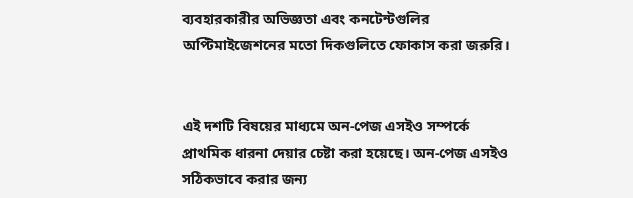ব্যবহারকারীর অভিজ্ঞতা এবং কনটেন্টগুলির অপ্টিমাইজেশনের মতো দিকগুলিতে ফোকাস করা জরুরি।


এই দশটি বিষয়ের মাধ্যমে অন-পেজ এসইও সম্পর্কে প্রাথমিক ধারনা দেয়ার চেষ্টা করা হয়েছে। অন-পেজ এসইও সঠিকভাবে করার জন্য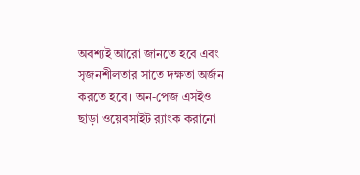অবশ্যই আরো জানতে হবে এবং সৃজনশীলতার সাতে দক্ষতা অর্জন করতে হবে। অন-পেজ এসইও ছাড়া ওয়েবসাইট র‌্যাংক করানো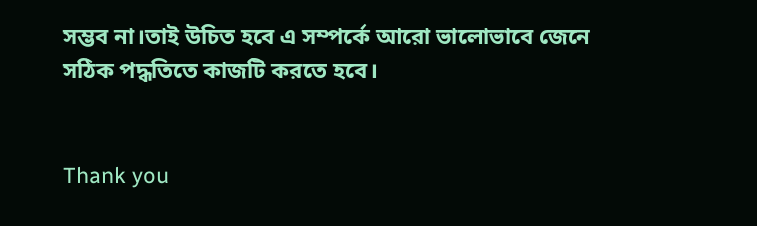সম্ভব না।তাই উচিত হবে এ সম্পর্কে আরো ভালোভাবে জেনে সঠিক পদ্ধতিতে কাজটি করতে হবে।


Thank you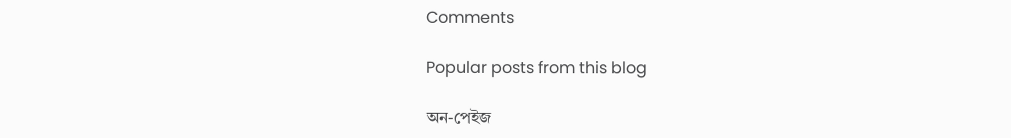Comments

Popular posts from this blog

অন-পেইজ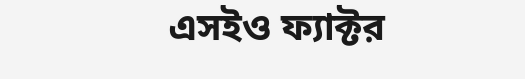এসইও ফ্যাক্টর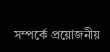সম্পর্কে প্রয়োজনীয়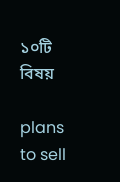১০টি বিষয়

plans to sell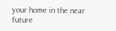your home in the near future